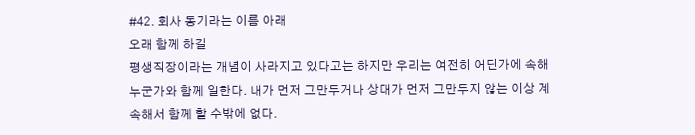#42. 회사 동기라는 이름 아래
오래 함께 하길
평생직장이라는 개념이 사라지고 있다고는 하지만 우리는 여전히 어딘가에 속해 누군가와 함께 일한다. 내가 먼저 그만두거나 상대가 먼저 그만두지 않는 이상 계속해서 함께 할 수밖에 없다.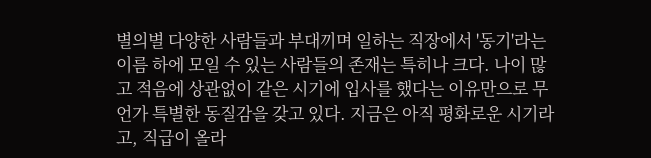별의별 다양한 사람들과 부대끼며 일하는 직장에서 '동기'라는 이름 하에 모일 수 있는 사람들의 존재는 특히나 크다. 나이 많고 적음에 상관없이 같은 시기에 입사를 했다는 이유만으로 무언가 특별한 동질감을 갖고 있다. 지금은 아직 평화로운 시기라고, 직급이 올라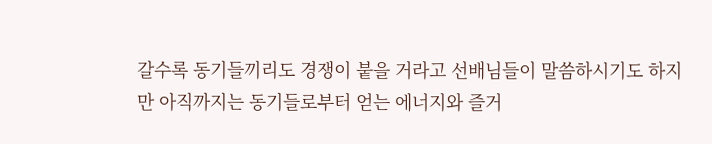갈수록 동기들끼리도 경쟁이 붙을 거라고 선배님들이 말씀하시기도 하지만 아직까지는 동기들로부터 얻는 에너지와 즐거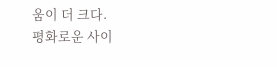움이 더 크다.
평화로운 사이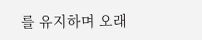를 유지하며 오래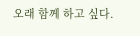오래 함께 하고 싶다.